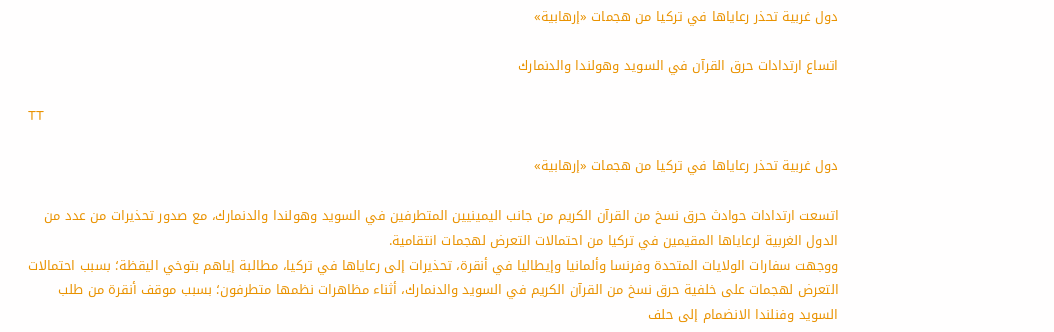دول غربية تحذر رعاياها في تركيا من هجمات «إرهابية»

اتساع ارتدادات حرق القرآن في السويد وهولندا والدنمارك

TT

دول غربية تحذر رعاياها في تركيا من هجمات «إرهابية»

اتسعت ارتدادات حوادث حرق نسخ من القرآن الكريم من جانب اليمينيين المتطرفين في السويد وهولندا والدنمارك، مع صدور تحذيرات من عدد من الدول الغربية لرعاياها المقيمين في تركيا من احتمالات التعرض لهجمات انتقامية.
ووجهت سفارات الولايات المتحدة وفرنسا وألمانيا وإيطاليا في أنقرة، تحذيرات إلى رعاياها في تركيا، مطالبة إياهم بتوخي اليقظة؛ بسبب احتمالات التعرض لهجمات على خلفية حرق نسخ من القرآن الكريم في السويد والدنمارك، أثناء مظاهرات نظمها متطرفون؛ بسبب موقف أنقرة من طلب السويد وفنلندا الانضمام إلى حلف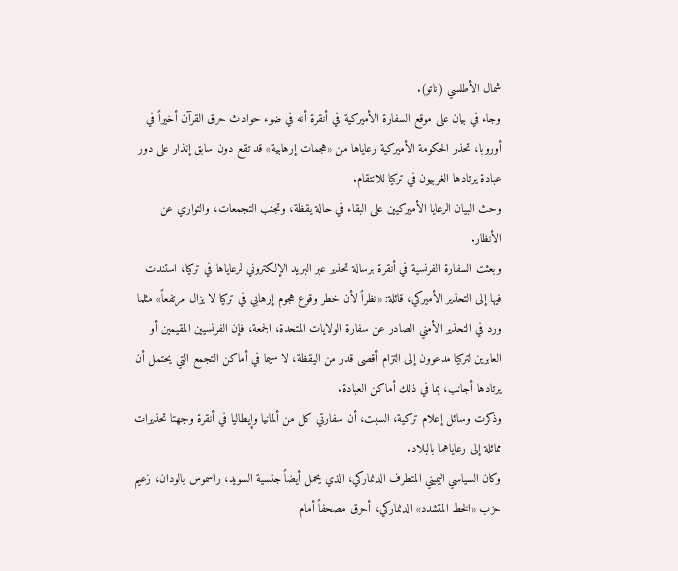شمال الأطلسي (ناتو).
وجاء في بيان على موقع السفارة الأميركية في أنقرة أنه في ضوء حوادث حرق القرآن أخيراً في أوروبا، تحذر الحكومة الأميركية رعاياها من «هجمات إرهابية» قد تقع دون سابق إنذار على دور عبادة يرتادها الغربيون في تركيا للانتقام.
وحث البيان الرعايا الأميركيين على البقاء في حالة يقظة، وتجنب التجمعات، والتواري عن الأنظار.
وبعثت السفارة الفرنسية في أنقرة برسالة تحذير عبر البريد الإلكتروني لرعاياها في تركيا، استندت فيها إلى التحذير الأميركي، قائلة: «نظراً لأن خطر وقوع هجوم إرهابي في تركيا لا يزال مرتفعاً» مثلما ورد في التحذير الأمني الصادر عن سفارة الولايات المتحدة، الجمعة، فإن الفرنسيين المقيمين أو العابرين لتركيا مدعوون إلى التزام أقصى قدر من اليقظة، لا سيما في أماكن التجمع التي يحتمل أن يرتادها أجانب، بما في ذلك أماكن العبادة.
وذكرت وسائل إعلام تركية، السبت، أن سفارتي كل من ألمانيا وإيطاليا في أنقرة وجهتا تحذيرات مماثلة إلى رعاياهما بالبلاد.
وكان السياسي اليميني المتطرف الدنماركي، الذي يحمل أيضاً جنسية السويد، راسموس بالودان، زعيم حزب «الخط المتشدد» الدنماركي، أحرق مصحفاً أمام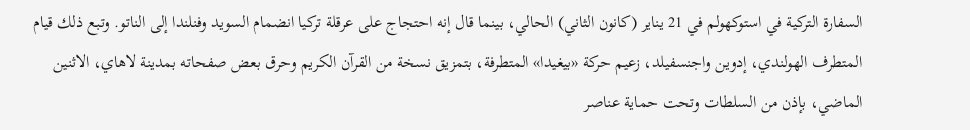السفارة التركية في استوكهولم في 21 يناير (كانون الثاني) الحالي، بينما قال إنه احتجاج على عرقلة تركيا انضمام السويد وفنلندا إلى الناتو. وتبع ذلك قيام المتطرف الهولندي، إدوين واجنسفيلد، زعيم حركة «بيغيدا» المتطرفة، بتمزيق نسخة من القرآن الكريم وحرق بعض صفحاته بمدينة لاهاي، الاثنين الماضي، بإذن من السلطات وتحت حماية عناصر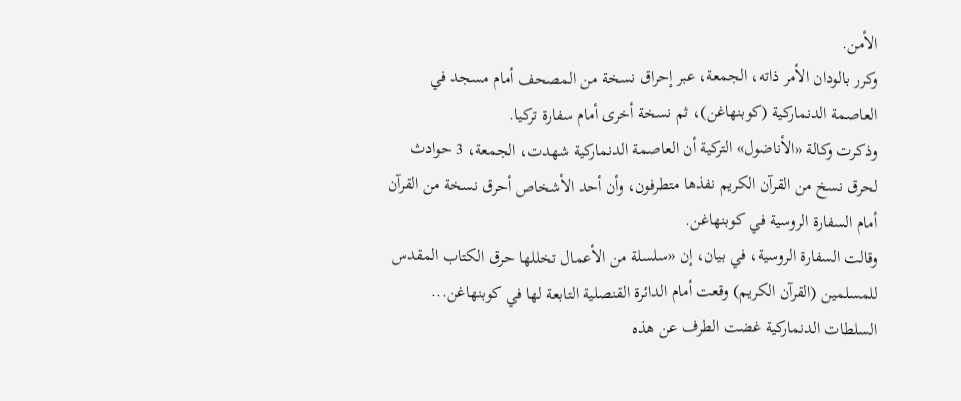الأمن.
وكرر بالودان الأمر ذاته، الجمعة، عبر إحراق نسخة من المصحف أمام مسجد في العاصمة الدنماركية (كوبنهاغن)، ثم نسخة أخرى أمام سفارة تركيا.
وذكرت وكالة «الأناضول» التركية أن العاصمة الدنماركية شهدت، الجمعة، 3 حوادث لحرق نسخ من القرآن الكريم نفذها متطرفون، وأن أحد الأشخاص أحرق نسخة من القرآن أمام السفارة الروسية في كوبنهاغن.
وقالت السفارة الروسية، في بيان، إن «سلسلة من الأعمال تخللها حرق الكتاب المقدس للمسلمين (القرآن الكريم) وقعت أمام الدائرة القنصلية التابعة لها في كوبنهاغن... السلطات الدنماركية غضت الطرف عن هذه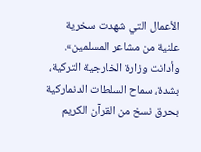الأعمال التي شهدت سخرية علنية من مشاعر المسلمين».
وأدانت وزارة الخارجية التركية، بشدة، سماح السلطات الدنماركية بحرق نسخ من القرآن الكريم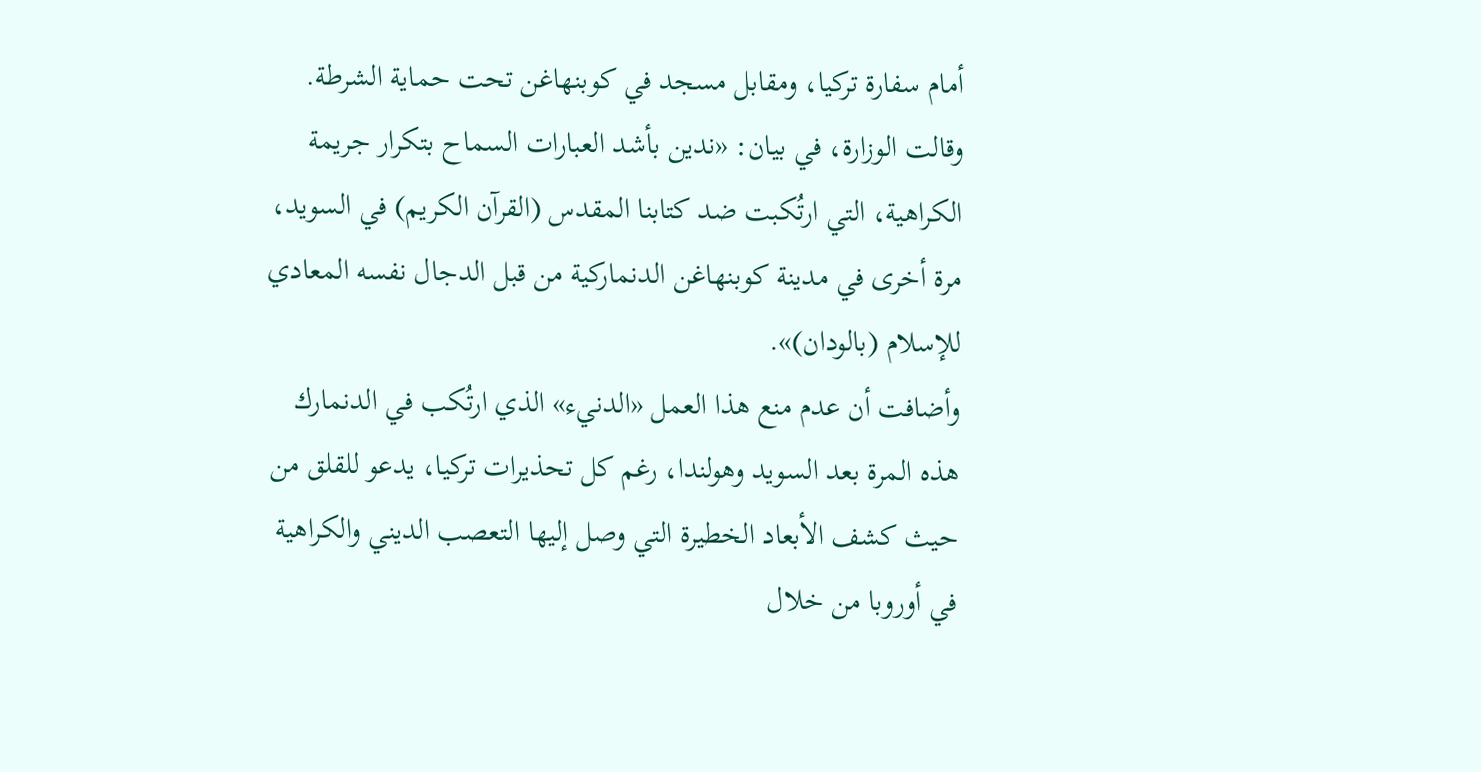أمام سفارة تركيا، ومقابل مسجد في كوبنهاغن تحت حماية الشرطة.
وقالت الوزارة، في بيان: «ندين بأشد العبارات السماح بتكرار جريمة الكراهية، التي ارتُكبت ضد كتابنا المقدس (القرآن الكريم) في السويد، مرة أخرى في مدينة كوبنهاغن الدنماركية من قبل الدجال نفسه المعادي للإسلام (بالودان)».
وأضافت أن عدم منع هذا العمل «الدنيء» الذي ارتُكب في الدنمارك هذه المرة بعد السويد وهولندا، رغم كل تحذيرات تركيا، يدعو للقلق من حيث كشف الأبعاد الخطيرة التي وصل إليها التعصب الديني والكراهية في أوروبا من خلال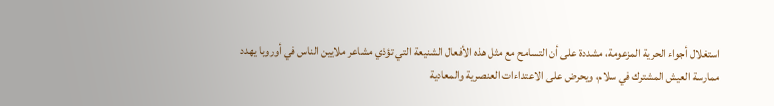استغلال أجواء الحرية المزعومة، مشددة على أن التسامح مع مثل هذه الأفعال الشنيعة التي تؤذي مشاعر ملايين الناس في أوروبا يهدد ممارسة العيش المشترك في سلام، ويحرض على الاعتداءات العنصرية والمعادية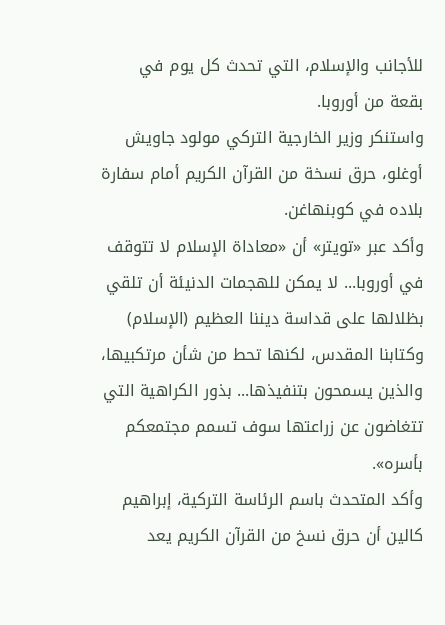للأجانب والإسلام، التي تحدث كل يوم في بقعة من أوروبا.
واستنكر وزير الخارجية التركي مولود جاويش أوغلو، حرق نسخة من القرآن الكريم أمام سفارة بلاده في كوبنهاغن.
وأكد عبر «تويتر» أن «معاداة الإسلام لا تتوقف في أوروبا... لا يمكن للهجمات الدنيئة أن تلقي بظلالها على قداسة ديننا العظيم (الإسلام) وكتابنا المقدس، لكنها تحط من شأن مرتكبيها، والذين يسمحون بتنفيذها... بذور الكراهية التي تتغاضون عن زراعتها سوف تسمم مجتمعكم بأسره».
وأكد المتحدث باسم الرئاسة التركية، إبراهيم كالين أن حرق نسخ من القرآن الكريم يعد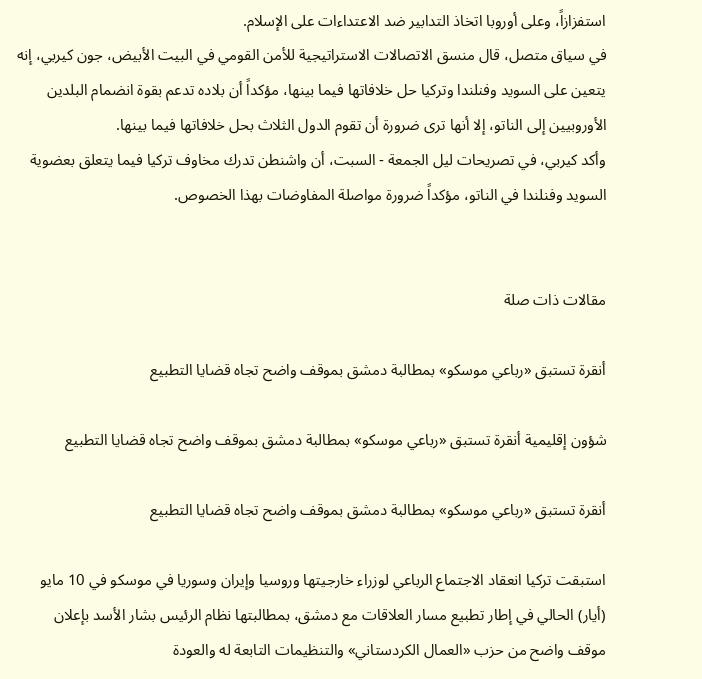استفزازاً، وعلى أوروبا اتخاذ التدابير ضد الاعتداءات على الإسلام.
في سياق متصل، قال منسق الاتصالات الاستراتيجية للأمن القومي في البيت الأبيض، جون كيربي، إنه يتعين على السويد وفنلندا وتركيا حل خلافاتها فيما بينها، مؤكداً أن بلاده تدعم بقوة انضمام البلدين الأوروبيين إلى الناتو، إلا أنها ترى ضرورة أن تقوم الدول الثلاث بحل خلافاتها فيما بينها.
وأكد كيربي، في تصريحات ليل الجمعة - السبت، أن واشنطن تدرك مخاوف تركيا فيما يتعلق بعضوية السويد وفنلندا في الناتو، مؤكداً ضرورة مواصلة المفاوضات بهذا الخصوص.


مقالات ذات صلة

أنقرة تستبق «رباعي موسكو» بمطالبة دمشق بموقف واضح تجاه قضايا التطبيع

شؤون إقليمية أنقرة تستبق «رباعي موسكو» بمطالبة دمشق بموقف واضح تجاه قضايا التطبيع

أنقرة تستبق «رباعي موسكو» بمطالبة دمشق بموقف واضح تجاه قضايا التطبيع

استبقت تركيا انعقاد الاجتماع الرباعي لوزراء خارجيتها وروسيا وإيران وسوريا في موسكو في 10 مايو (أيار) الحالي في إطار تطبيع مسار العلاقات مع دمشق، بمطالبتها نظام الرئيس بشار الأسد بإعلان موقف واضح من حزب «العمال الكردستاني» والتنظيمات التابعة له والعودة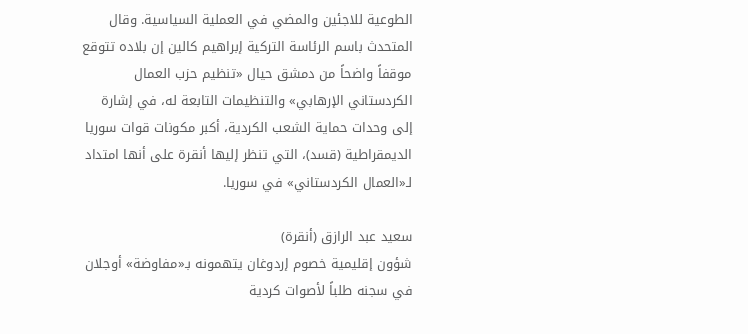الطوعية للاجئين والمضي في العملية السياسية. وقال المتحدث باسم الرئاسة التركية إبراهيم كالين إن بلاده تتوقع موقفاً واضحاً من دمشق حيال «تنظيم حزب العمال الكردستاني الإرهابي» والتنظيمات التابعة له، في إشارة إلى وحدات حماية الشعب الكردية، أكبر مكونات قوات سوريا الديمقراطية (قسد)، التي تنظر إليها أنقرة على أنها امتداد لـ«العمال الكردستاني» في سوريا.

سعيد عبد الرازق (أنقرة)
شؤون إقليمية خصوم إردوغان يتهمونه بـ«مفاوضة» أوجلان في سجنه طلباً لأصوات كردية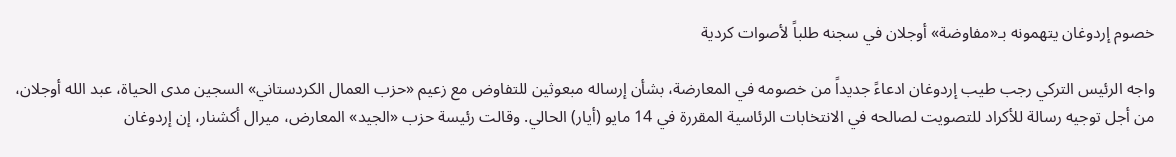خصوم إردوغان يتهمونه بـ«مفاوضة» أوجلان في سجنه طلباً لأصوات كردية

واجه الرئيس التركي رجب طيب إردوغان ادعاءً جديداً من خصومه في المعارضة، بشأن إرساله مبعوثين للتفاوض مع زعيم «حزب العمال الكردستاني» السجين مدى الحياة، عبد الله أوجلان، من أجل توجيه رسالة للأكراد للتصويت لصالحه في الانتخابات الرئاسية المقررة في 14 مايو (أيار) الحالي. وقالت رئيسة حزب «الجيد» المعارض، ميرال أكشنار، إن إردوغان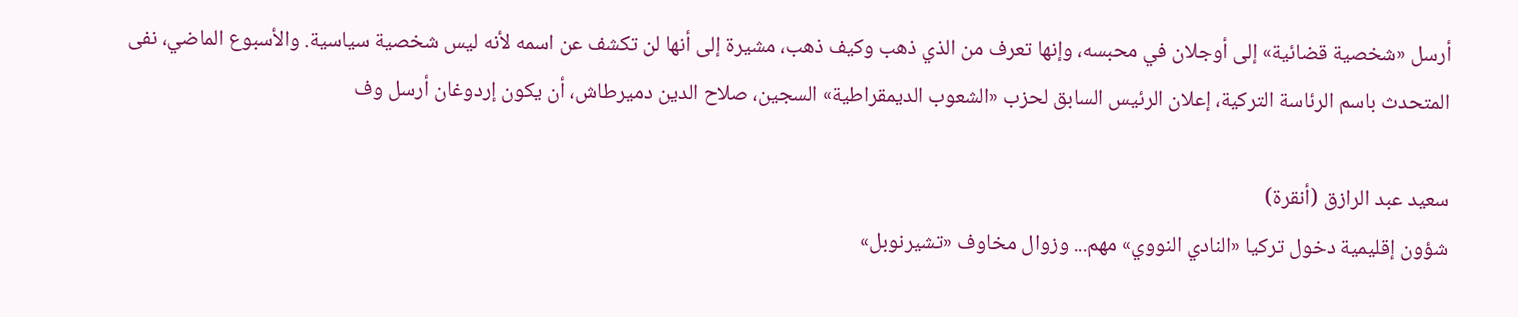أرسل «شخصية قضائية» إلى أوجلان في محبسه، وإنها تعرف من الذي ذهب وكيف ذهب، مشيرة إلى أنها لن تكشف عن اسمه لأنه ليس شخصية سياسية. والأسبوع الماضي، نفى المتحدث باسم الرئاسة التركية، إعلان الرئيس السابق لحزب «الشعوب الديمقراطية» السجين، صلاح الدين دميرطاش، أن يكون إردوغان أرسل وف

سعيد عبد الرازق (أنقرة)
شؤون إقليمية دخول تركيا «النادي النووي» مهم... وزوال مخاوف «تشيرنوبل»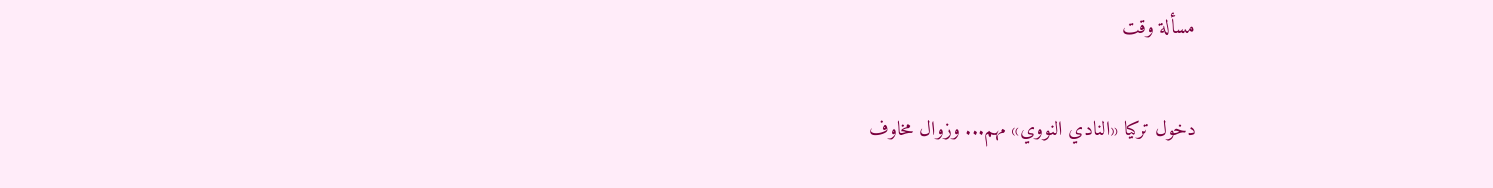مسألة وقت

دخول تركيا «النادي النووي» مهم... وزوال مخاوف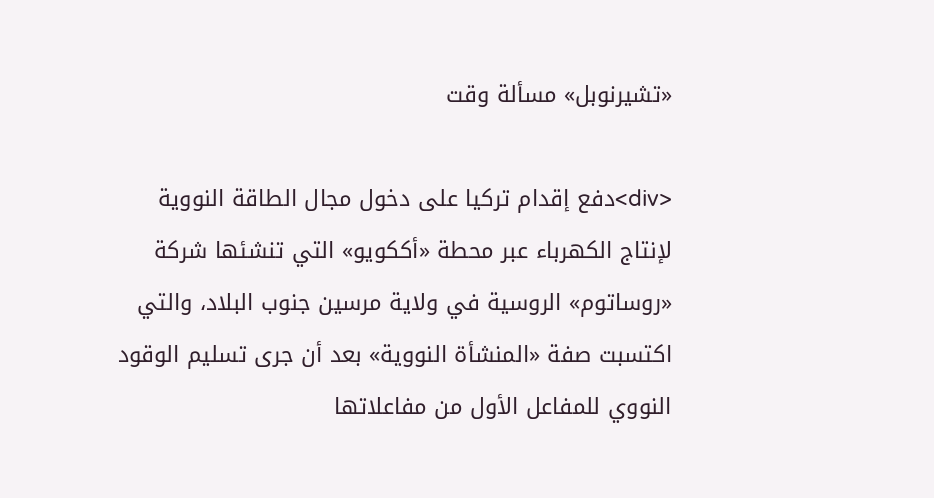«تشيرنوبل» مسألة وقت

<div>دفع إقدام تركيا على دخول مجال الطاقة النووية لإنتاج الكهرباء عبر محطة «أككويو» التي تنشئها شركة «روساتوم» الروسية في ولاية مرسين جنوب البلاد، والتي اكتسبت صفة «المنشأة النووية» بعد أن جرى تسليم الوقود النووي للمفاعل الأول من مفاعلاتها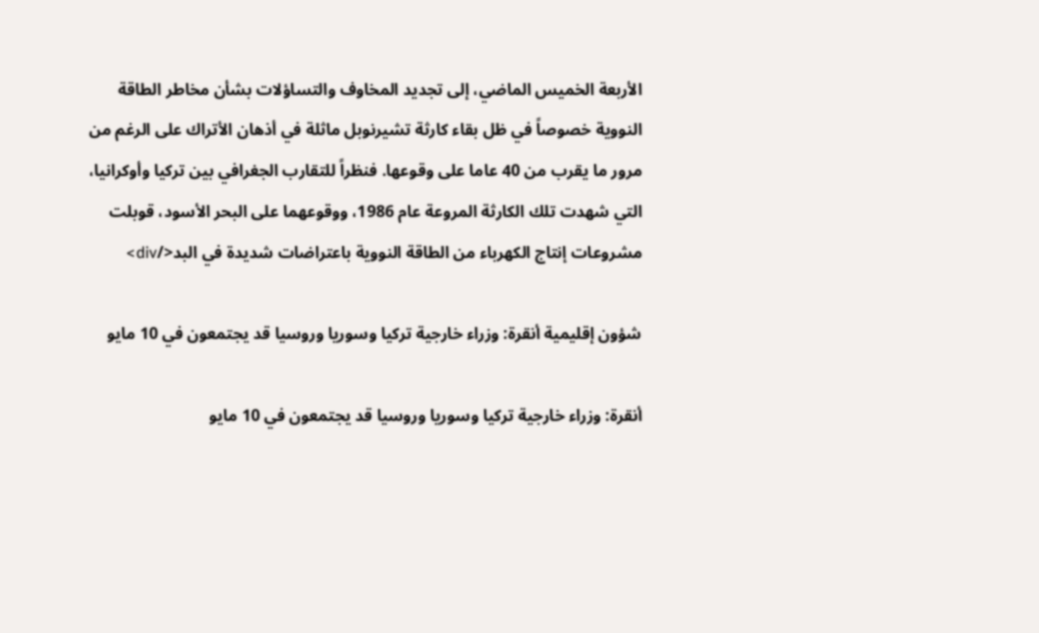الأربعة الخميس الماضي، إلى تجديد المخاوف والتساؤلات بشأن مخاطر الطاقة النووية خصوصاً في ظل بقاء كارثة تشيرنوبل ماثلة في أذهان الأتراك على الرغم من مرور ما يقرب من 40 عاما على وقوعها. فنظراً للتقارب الجغرافي بين تركيا وأوكرانيا، التي شهدت تلك الكارثة المروعة عام 1986، ووقوعهما على البحر الأسود، قوبلت مشروعات إنتاج الكهرباء من الطاقة النووية باعتراضات شديدة في البد</div>

شؤون إقليمية أنقرة: وزراء خارجية تركيا وسوريا وروسيا قد يجتمعون في 10 مايو

أنقرة: وزراء خارجية تركيا وسوريا وروسيا قد يجتمعون في 10 مايو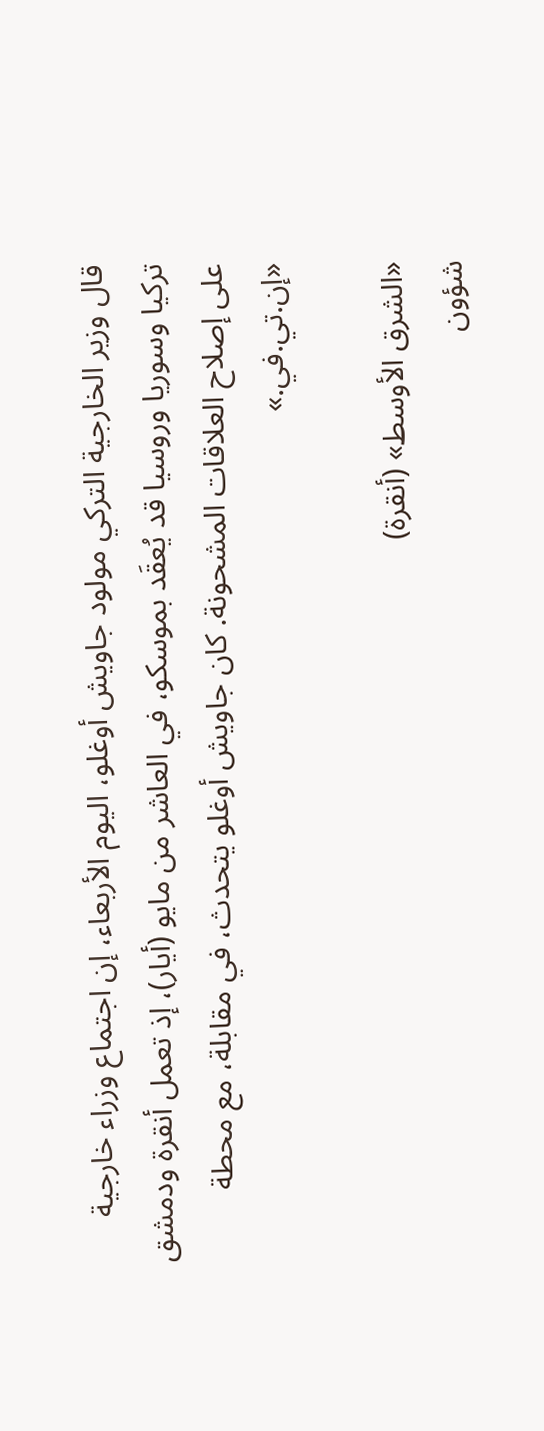قال وزير الخارجية التركي مولود جاويش أوغلو، اليوم الأربعاء، إن اجتماع وزراء خارجية تركيا وسوريا وروسيا قد يُعقَد بموسكو، في العاشر من مايو (أيار)، إذ تعمل أنقرة ودمشق على إصلاح العلاقات المشحونة. كان جاويش أوغلو يتحدث، في مقابلة، مع محطة «إن.تي.في.»

«الشرق الأوسط» (أنقرة)
شؤون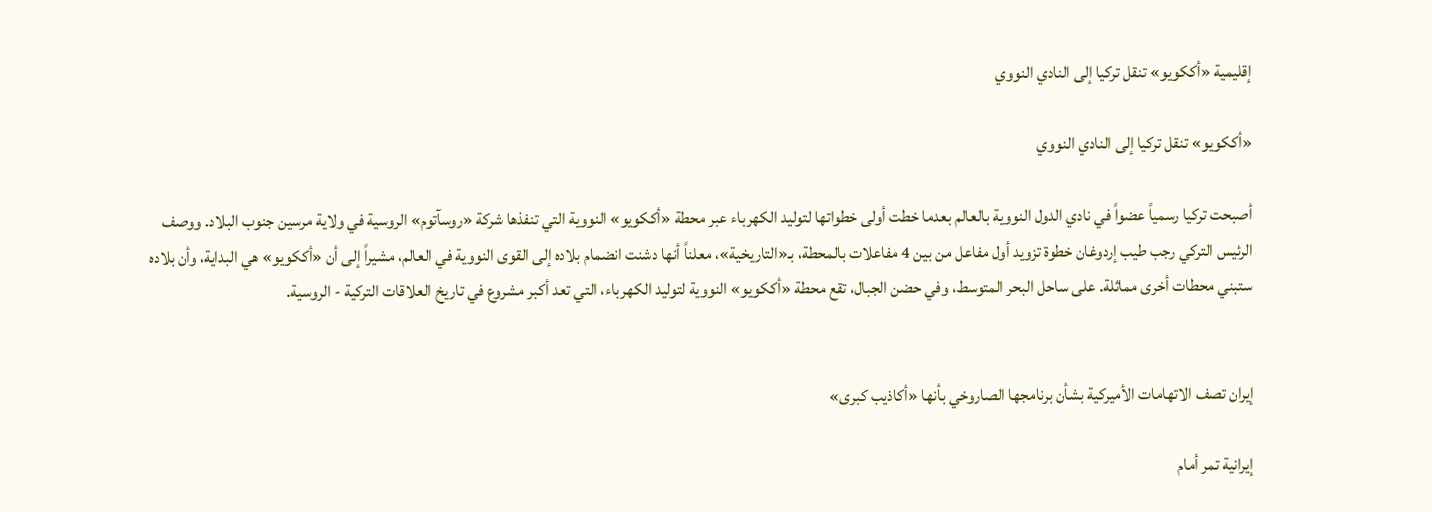إقليمية «أككويو» تنقل تركيا إلى النادي النووي

«أككويو» تنقل تركيا إلى النادي النووي

أصبحت تركيا رسمياً عضواً في نادي الدول النووية بالعالم بعدما خطت أولى خطواتها لتوليد الكهرباء عبر محطة «أككويو» النووية التي تنفذها شركة «روسآتوم» الروسية في ولاية مرسين جنوب البلاد. ووصف الرئيس التركي رجب طيب إردوغان خطوة تزويد أول مفاعل من بين 4 مفاعلات بالمحطة، بـ«التاريخية»، معلناً أنها دشنت انضمام بلاده إلى القوى النووية في العالم، مشيراً إلى أن «أككويو» هي البداية، وأن بلاده ستبني محطات أخرى مماثلة. على ساحل البحر المتوسط، وفي حضن الجبال، تقع محطة «أككويو» النووية لتوليد الكهرباء، التي تعد أكبر مشروع في تاريخ العلاقات التركية - الروسية.


إيران تصف الاتهامات الأميركية بشأن برنامجها الصاروخي بأنها «أكاذيب كبرى»

إيرانية تمر أمام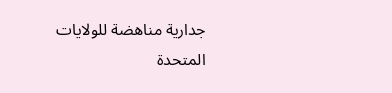جدارية مناهضة للولايات المتحدة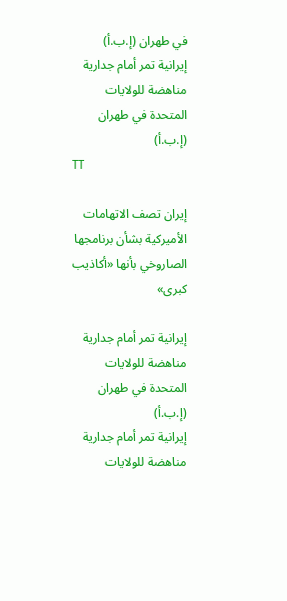في طهران (إ.ب.أ)
إيرانية تمر أمام جدارية مناهضة للولايات المتحدة في طهران (إ.ب.أ)
TT

إيران تصف الاتهامات الأميركية بشأن برنامجها الصاروخي بأنها «أكاذيب كبرى»

إيرانية تمر أمام جدارية مناهضة للولايات المتحدة في طهران (إ.ب.أ)
إيرانية تمر أمام جدارية مناهضة للولايات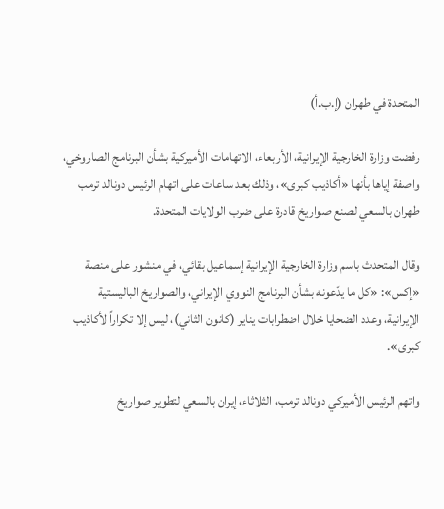المتحدة في طهران (إ.ب.أ)

رفضت وزارة الخارجية الإيرانية، الأربعاء، الاتهامات الأميركية بشأن البرنامج الصاروخي، واصفة إياها بأنها «أكاذيب كبرى»، وذلك بعد ساعات على اتهام الرئيس دونالد ترمب طهران بالسعي لصنع صواريخ قادرة على ضرب الولايات المتحدة.

وقال المتحدث باسم وزارة الخارجية الإيرانية إسماعيل بقائي، في منشور على منصة «إكس»: «كل ما يدّعونه بشأن البرنامج النووي الإيراني، والصواريخ الباليستية الإيرانية، وعدد الضحايا خلال اضطرابات يناير (كانون الثاني)، ليس إلا تكراراً لأكاذيب كبرى».

واتهم الرئيس الأميركي دونالد ترمب، الثلاثاء، إيران بالسعي لتطوير صواريخ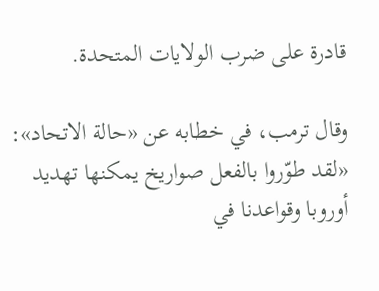قادرة على ضرب الولايات المتحدة.

وقال ترمب، في خطابه عن «حالة الاتحاد»: «لقد طوّروا بالفعل صواريخ يمكنها تهديد أوروبا وقواعدنا في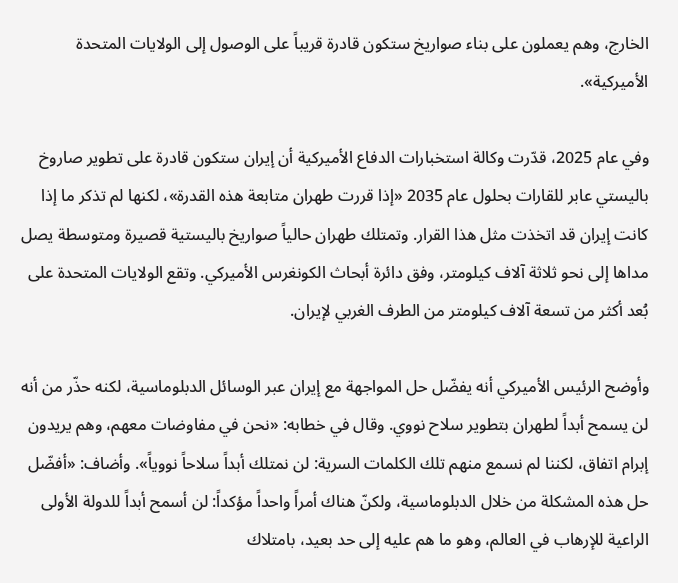الخارج، وهم يعملون على بناء صواريخ ستكون قادرة قريباً على الوصول إلى الولايات المتحدة الأميركية».

وفي عام 2025، قدّرت وكالة استخبارات الدفاع الأميركية أن إيران ستكون قادرة على تطوير صاروخ باليستي عابر للقارات بحلول عام 2035 «إذا قررت طهران متابعة هذه القدرة»، لكنها لم تذكر ما إذا كانت إيران قد اتخذت مثل هذا القرار. وتمتلك طهران حالياً صواريخ باليستية قصيرة ومتوسطة يصل مداها إلى نحو ثلاثة آلاف كيلومتر، وفق دائرة أبحاث الكونغرس الأميركي. وتقع الولايات المتحدة على بُعد أكثر من تسعة آلاف كيلومتر من الطرف الغربي لإيران.

وأوضح الرئيس الأميركي أنه يفضّل حل المواجهة مع إيران عبر الوسائل الدبلوماسية، لكنه حذّر من أنه لن يسمح أبداً لطهران بتطوير سلاح نووي. وقال في خطابه: «نحن في مفاوضات معهم، وهم يريدون إبرام اتفاق، لكننا لم نسمع منهم تلك الكلمات السرية: لن نمتلك أبداً سلاحاً نووياً». وأضاف: «أفضّل حل هذه المشكلة من خلال الدبلوماسية، ولكنّ هناك أمراً واحداً مؤكداً: لن أسمح أبداً للدولة الأولى الراعية للإرهاب في العالم، وهو ما هم عليه إلى حد بعيد، بامتلاك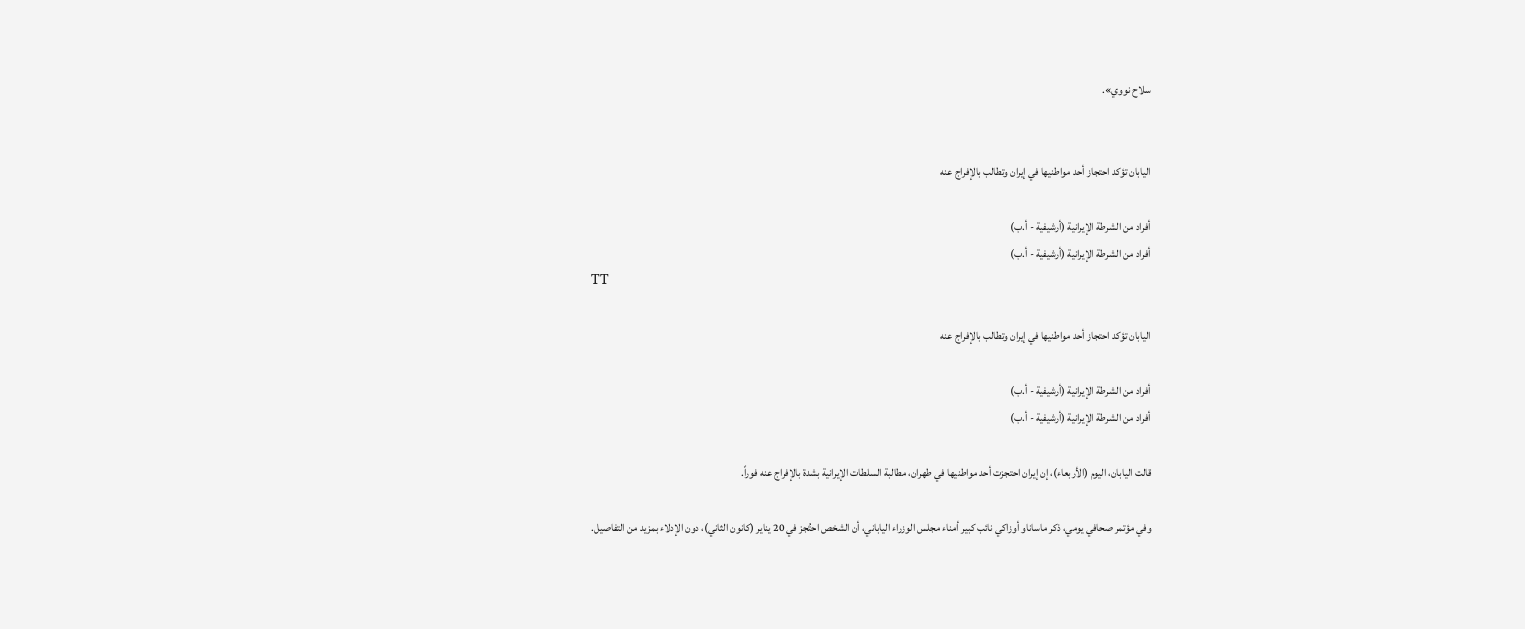سلاح نووي».


اليابان تؤكد احتجاز أحد مواطنيها في إيران وتطالب بالإفراج عنه

أفراد من الشرطة الإيرانية (أرشيفية - أ.ب)
أفراد من الشرطة الإيرانية (أرشيفية - أ.ب)
TT

اليابان تؤكد احتجاز أحد مواطنيها في إيران وتطالب بالإفراج عنه

أفراد من الشرطة الإيرانية (أرشيفية - أ.ب)
أفراد من الشرطة الإيرانية (أرشيفية - أ.ب)

قالت اليابان، اليوم (الأربعاء)، إن إيران احتجزت أحد مواطنيها في طهران، مطالبة السلطات الإيرانية بشدة بالإفراج عنه فوراً.

وفي مؤتمر صحافي يومي، ‌ذكر ماساناو ‌أوزاكي نائب ‌كبير أمناء مجلس الوزراء الياباني، أن الشخص احتُجز في 20 يناير (كانون الثاني)، دون الإدلاء بمزيد من التفاصيل.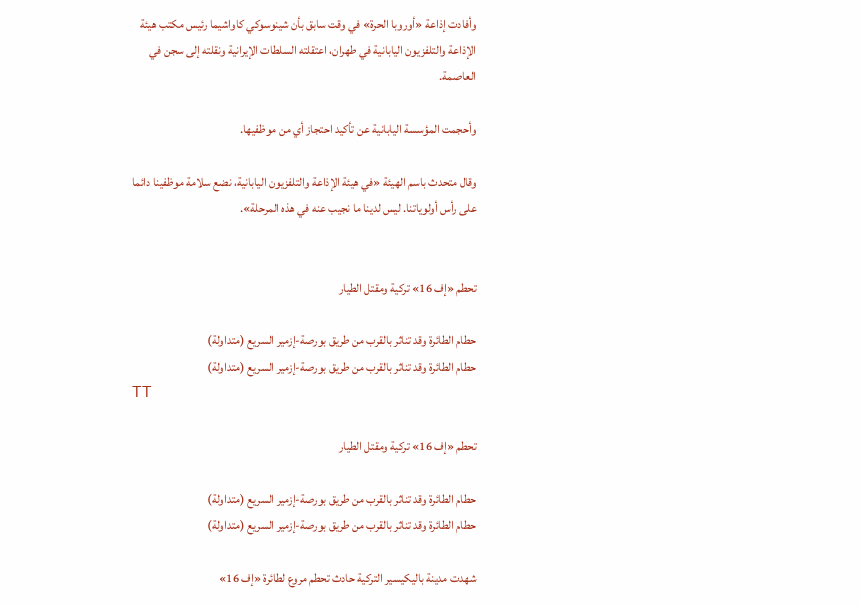وأفادت إذاعة «أوروبا الحرة» في ‌وقت سابق بأن ‌شينوسوكي كاواشيما رئيس مكتب ‌هيئة الإذاعة والتلفزيون اليابانية في طهران، اعتقلته السلطات الإيرانية ونقلته ‌إلى سجن في العاصمة.

وأحجمت المؤسسة اليابانية عن تأكيد احتجاز أي من موظفيها.

وقال متحدث باسم الهيئة «في هيئة الإذاعة والتلفزيون اليابانية، نضع سلامة موظفينا دائما على رأس أولوياتنا. ليس لدينا ما نجيب عنه في هذه المرحلة».


تحطم «إف 16» تركية ومقتل الطيار

حطام الطائرة وقد تناثر بالقرب من طريق بورصة-إزمير السريع (متداولة)
حطام الطائرة وقد تناثر بالقرب من طريق بورصة-إزمير السريع (متداولة)
TT

تحطم «إف 16» تركية ومقتل الطيار

حطام الطائرة وقد تناثر بالقرب من طريق بورصة-إزمير السريع (متداولة)
حطام الطائرة وقد تناثر بالقرب من طريق بورصة-إزمير السريع (متداولة)

شهدت مدينة باليكيسير التركية حادث تحطم مروع لطائرة «إف 16»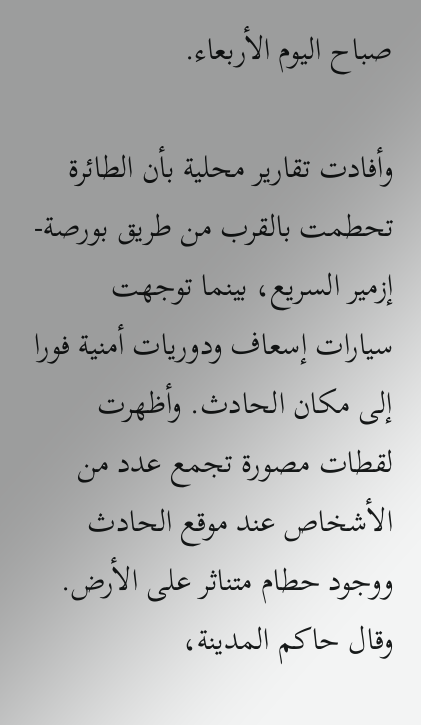صباح اليوم الأربعاء.

وأفادت تقارير محلية بأن الطائرة تحطمت بالقرب من طريق بورصة-إزمير السريع، بينما توجهت سيارات إسعاف ودوريات أمنية فورا إلى مكان الحادث. وأظهرت لقطات مصورة تجمع عدد من الأشخاص عند موقع الحادث ووجود حطام متناثر على الأرض. وقال حاكم المدينة،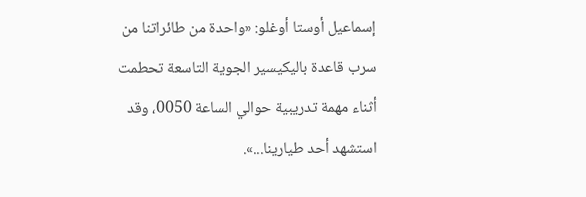إسماعيل أوستا أوغلو: «واحدة من طائراتنا من سرب قاعدة باليكيسير الجوية التاسعة تحطمت أثناء مهمة تدريبية حوالي الساعة 0050، وقد استشهد أحد طيارينا...».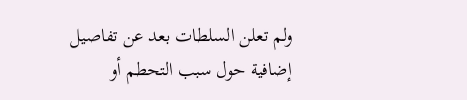ولم تعلن السلطات بعد عن تفاصيل إضافية حول سبب التحطم أو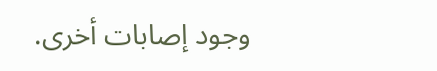وجود إصابات أخرى.